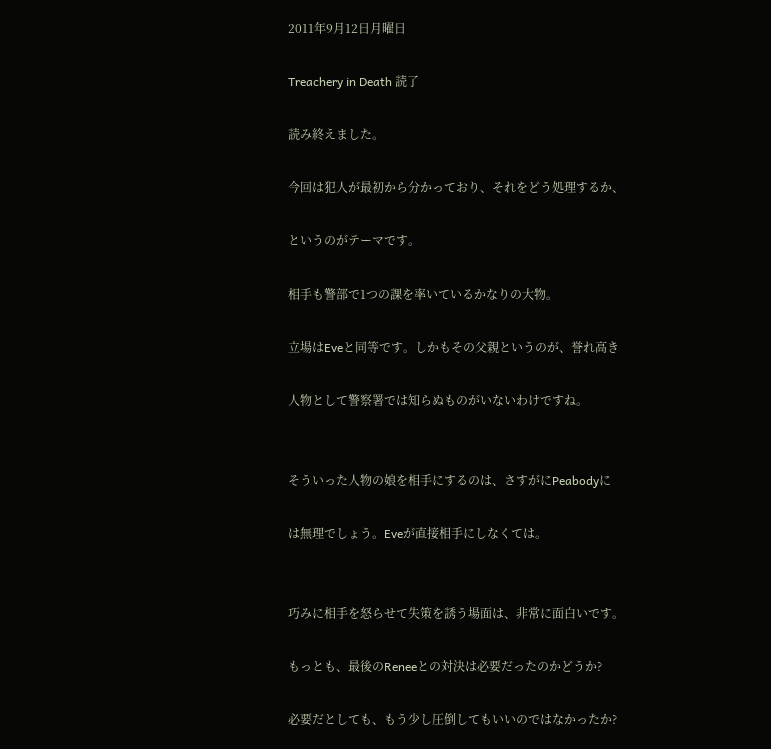2011年9月12日月曜日

Treachery in Death 読了

読み終えました。

今回は犯人が最初から分かっており、それをどう処理するか、

というのがテーマです。

相手も警部で1つの課を率いているかなりの大物。

立場はEveと同等です。しかもその父親というのが、誉れ高き

人物として警察署では知らぬものがいないわけですね。


そういった人物の娘を相手にするのは、さすがにPeabodyに

は無理でしょう。Eveが直接相手にしなくては。


巧みに相手を怒らせて失策を誘う場面は、非常に面白いです。

もっとも、最後のReneeとの対決は必要だったのかどうか?

必要だとしても、もう少し圧倒してもいいのではなかったか?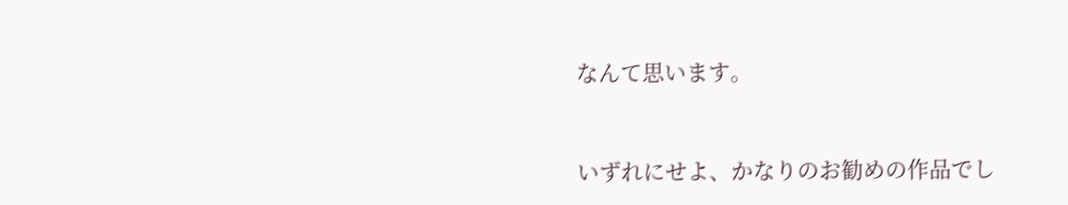なんて思います。


いずれにせよ、かなりのお勧めの作品でし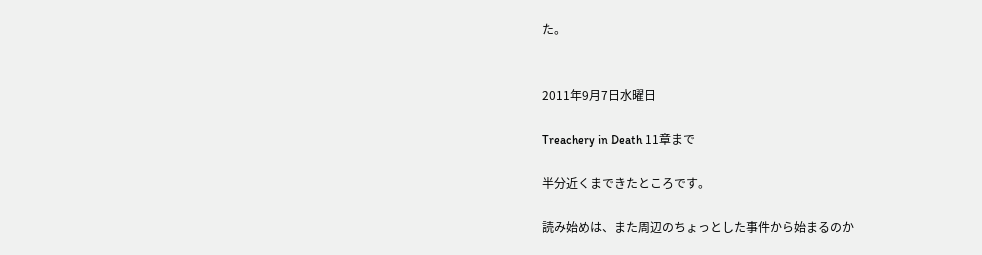た。


2011年9月7日水曜日

Treachery in Death 11章まで

半分近くまできたところです。

読み始めは、また周辺のちょっとした事件から始まるのか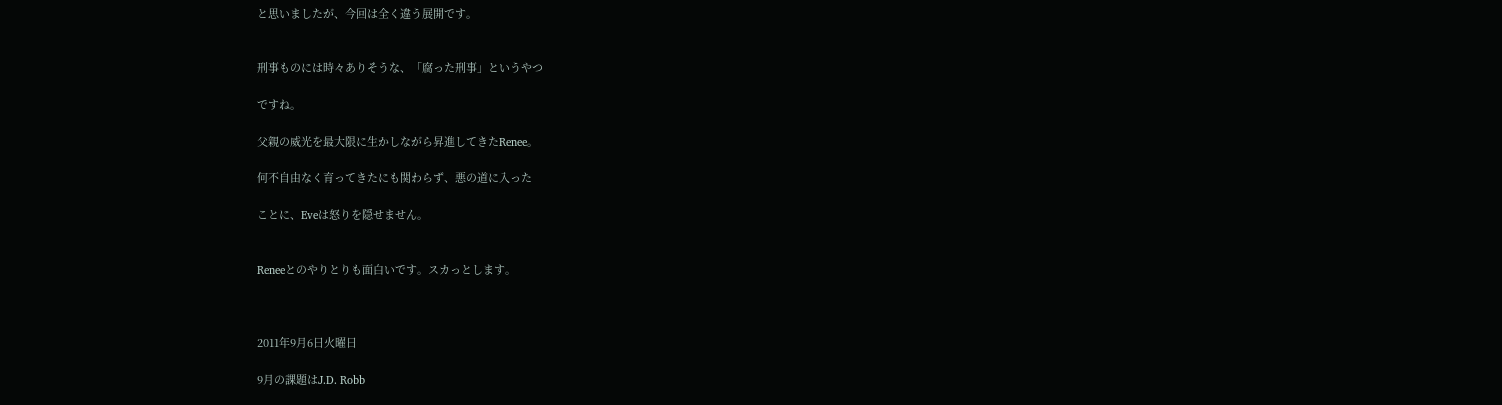と思いましたが、今回は全く違う展開です。


刑事ものには時々ありそうな、「腐った刑事」というやつ

ですね。

父親の威光を最大限に生かしながら昇進してきたRenee。

何不自由なく育ってきたにも関わらず、悪の道に入った

ことに、Eveは怒りを隠せません。


Reneeとのやりとりも面白いです。スカっとします。



2011年9月6日火曜日

9月の課題はJ.D. Robb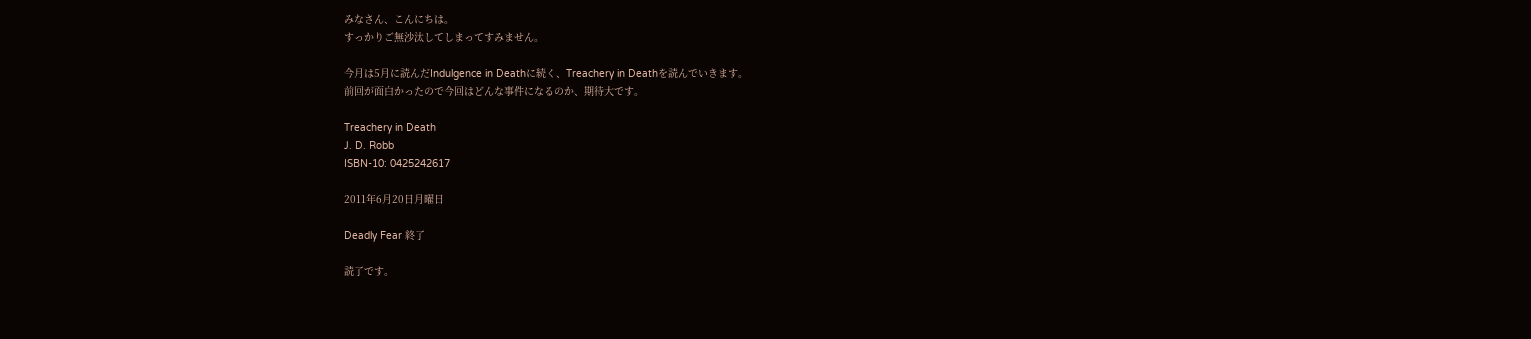みなさん、こんにちは。
すっかりご無沙汰してしまってすみません。

今月は5月に読んだIndulgence in Deathに続く、Treachery in Deathを読んでいきます。
前回が面白かったので今回はどんな事件になるのか、期待大です。

Treachery in Death
J. D. Robb
ISBN-10: 0425242617

2011年6月20日月曜日

Deadly Fear 終了

読了です。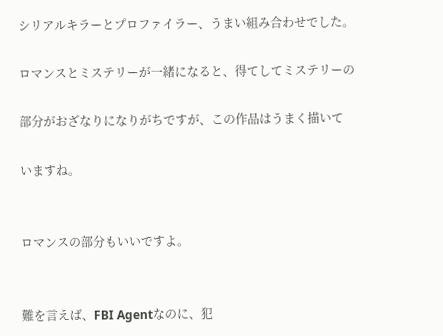シリアルキラーとプロファイラー、うまい組み合わせでした。

ロマンスとミステリーが一緒になると、得てしてミステリーの

部分がおざなりになりがちですが、この作品はうまく描いて

いますね。


ロマンスの部分もいいですよ。


難を言えば、FBI Agentなのに、犯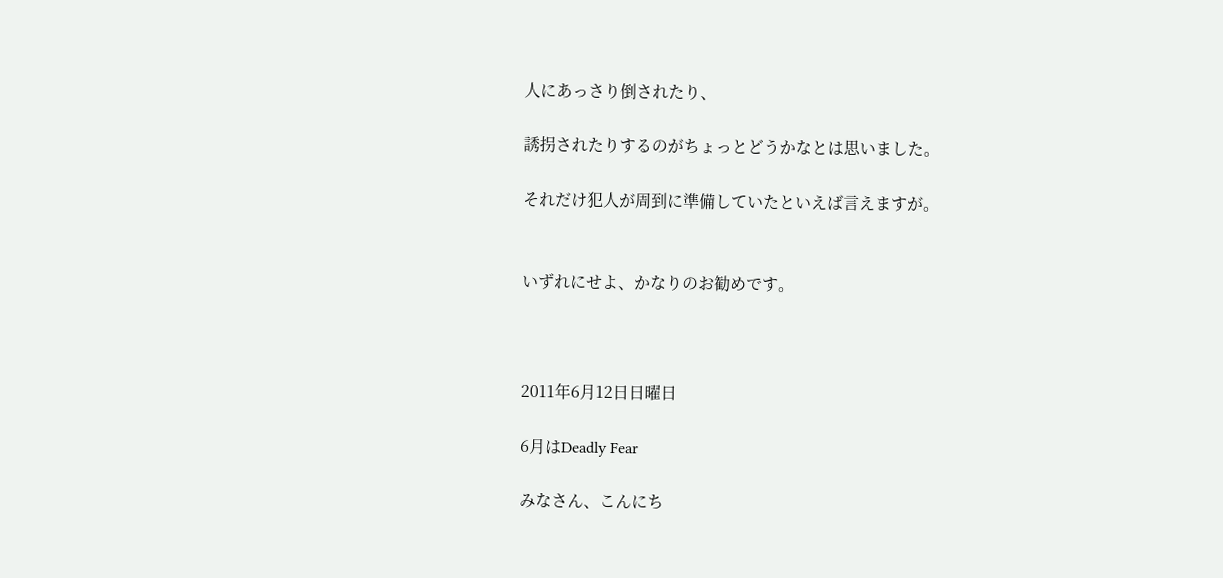人にあっさり倒されたり、

誘拐されたりするのがちょっとどうかなとは思いました。

それだけ犯人が周到に準備していたといえば言えますが。


いずれにせよ、かなりのお勧めです。



2011年6月12日日曜日

6月はDeadly Fear

みなさん、こんにち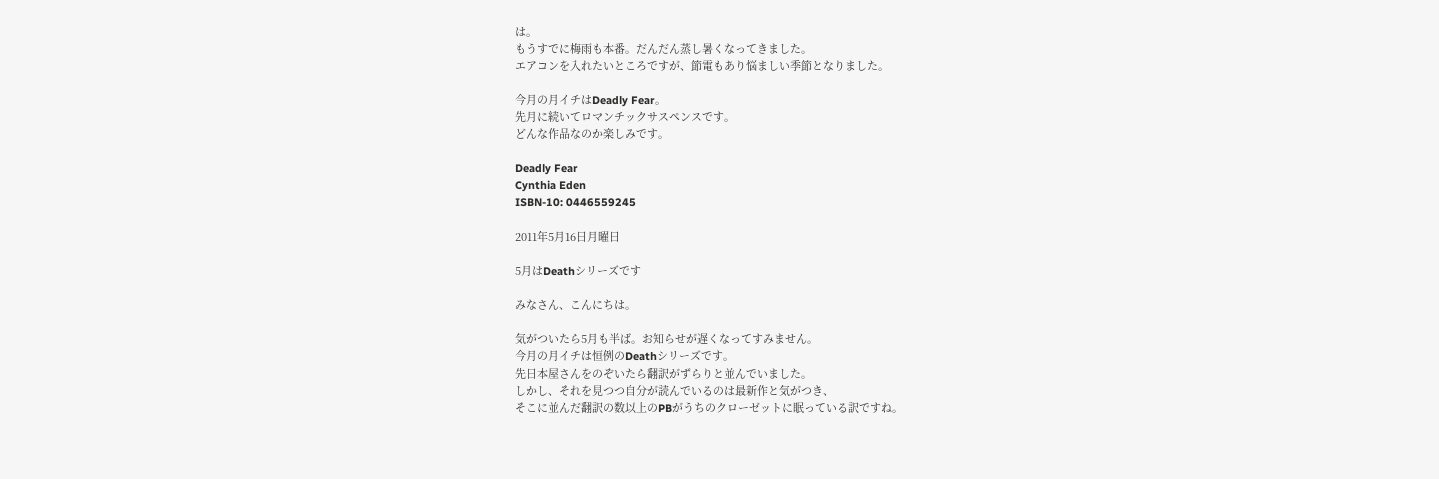は。
もうすでに梅雨も本番。だんだん蒸し暑くなってきました。
エアコンを入れたいところですが、節電もあり悩ましい季節となりました。

今月の月イチはDeadly Fear。
先月に続いてロマンチックサスペンスです。
どんな作品なのか楽しみです。

Deadly Fear
Cynthia Eden
ISBN-10: 0446559245

2011年5月16日月曜日

5月はDeathシリーズです

みなさん、こんにちは。

気がついたら5月も半ば。お知らせが遅くなってすみません。
今月の月イチは恒例のDeathシリーズです。
先日本屋さんをのぞいたら翻訳がずらりと並んでいました。
しかし、それを見つつ自分が読んでいるのは最新作と気がつき、
そこに並んだ翻訳の数以上のPBがうちのクローゼットに眠っている訳ですね。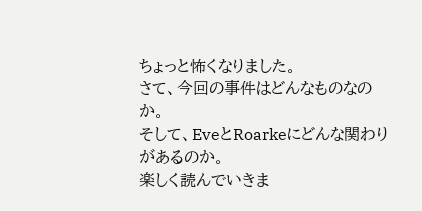ちょっと怖くなりました。
さて、今回の事件はどんなものなのか。
そして、EveとRoarkeにどんな関わりがあるのか。
楽しく読んでいきま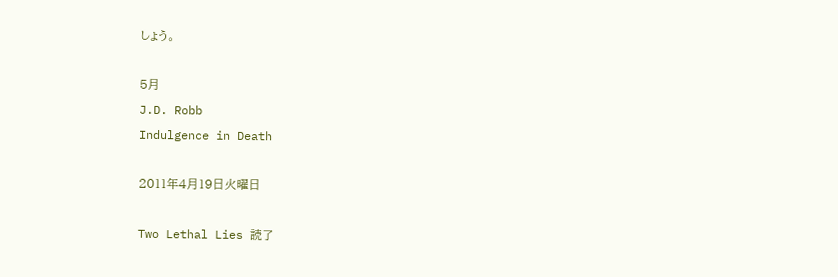しょう。

5月
J.D. Robb
Indulgence in Death

2011年4月19日火曜日

Two Lethal Lies 読了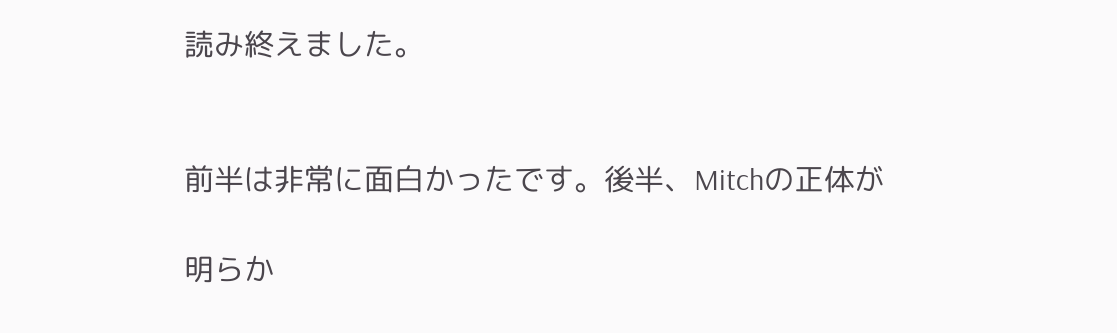読み終えました。


前半は非常に面白かったです。後半、Mitchの正体が

明らか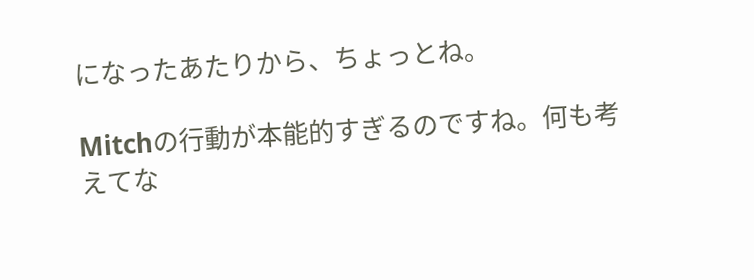になったあたりから、ちょっとね。

Mitchの行動が本能的すぎるのですね。何も考えてな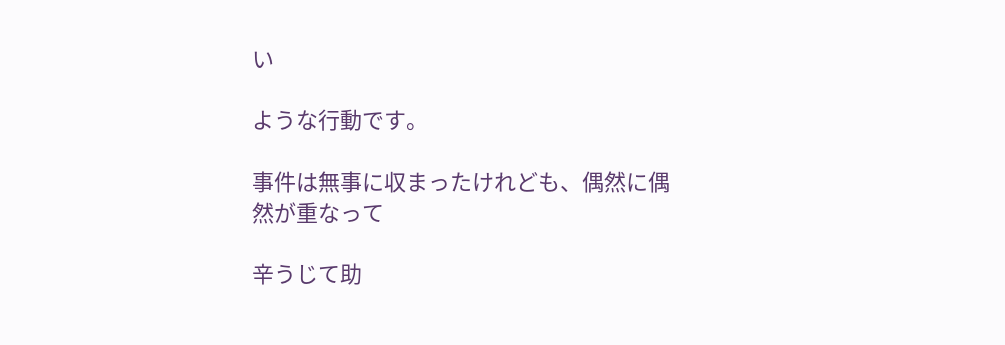い

ような行動です。

事件は無事に収まったけれども、偶然に偶然が重なって

辛うじて助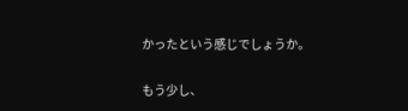かったという感じでしょうか。

もう少し、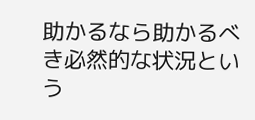助かるなら助かるべき必然的な状況という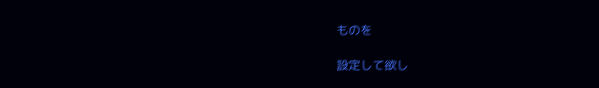ものを

設定して欲し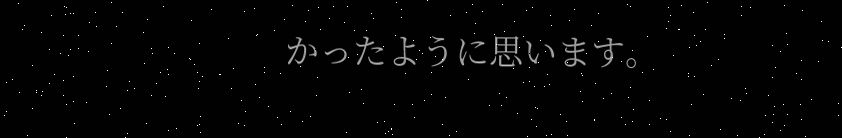かったように思います。